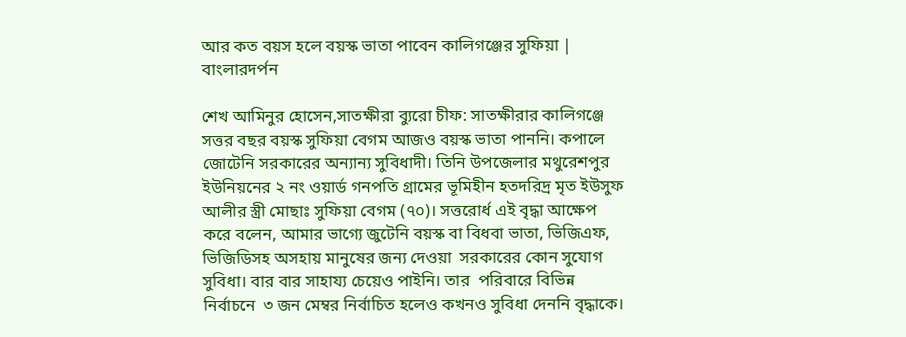আর কত বয়স হলে বয়স্ক ভাতা পাবেন কালিগঞ্জের সুফিয়া | বাংলারদর্পন

শেখ আমিনুর হোসেন,সাতক্ষীরা ব্যুরো চীফ: সাতক্ষীরার কালিগঞ্জে সত্তর বছর বয়স্ক সুফিয়া বেগম আজও বয়স্ক ভাতা পাননি। কপালে জোটেনি সরকারের অন্যান্য সুবিধাদী। তিনি উপজেলার মথুরেশপুর ইউনিয়নের ২ নং ওয়ার্ড গনপতি গ্রামের ভূমিহীন হতদরিদ্র মৃত ইউসুফ আলীর স্ত্রী মোছাঃ সুফিয়া বেগম (৭০)। সত্তরোর্ধ এই বৃদ্ধা আক্ষেপ করে বলেন, আমার ভাগ্যে জুটেনি বয়স্ক বা বিধবা ভাতা, ভিজিএফ, ভিজিডিসহ অসহায় মানুষের জন্য দেওয়া  সরকারের কোন সুযোগ সুবিধা। বার বার সাহায্য চেয়েও পাইনি। তার  পরিবারে বিভিন্ন নির্বাচনে  ৩ জন মেম্বর নির্বাচিত হলেও কখনও সুবিধা দেননি বৃদ্ধাকে।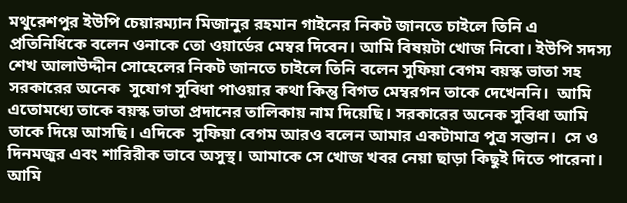মথুরেশপুর ইউপি চেয়ারম্যান মিজানুর রহমান গাইনের নিকট জানতে চাইলে তিনি এ প্রতিনিধিকে বলেন ওনাকে তো ওয়ার্ডের মেম্বর দিবেন। আমি বিষয়টা খোজ নিবো। ইউপি সদস্য শেখ আলাউদ্দীন সোহেলের নিকট জানতে চাইলে তিনি বলেন সুফিয়া বেগম বয়স্ক ভাতা সহ সরকারের অনেক  সুযোগ সুবিধা পাওয়ার কথা কিন্তু বিগত মেম্বরগন তাকে দেখেননি।  আমি এতোমধ্যে তাকে বয়স্ক ভাতা প্রদানের তালিকায় নাম দিয়েছি। সরকারের অনেক সুবিধা আমি তাকে দিয়ে আসছি। এদিকে  সুফিয়া বেগম আরও বলেন আমার একটামাত্র পুত্র সন্তান।  সে ও দিনমজুর এবং শারিরীক ভাবে অসুস্থ। আমাকে সে খোজ খবর নেয়া ছাড়া কিছুই দিতে পারেনা। আমি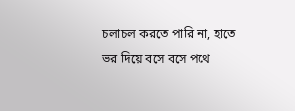চলাচল করতে পারি না, হাতে ভর দিয়ে বসে বসে পথে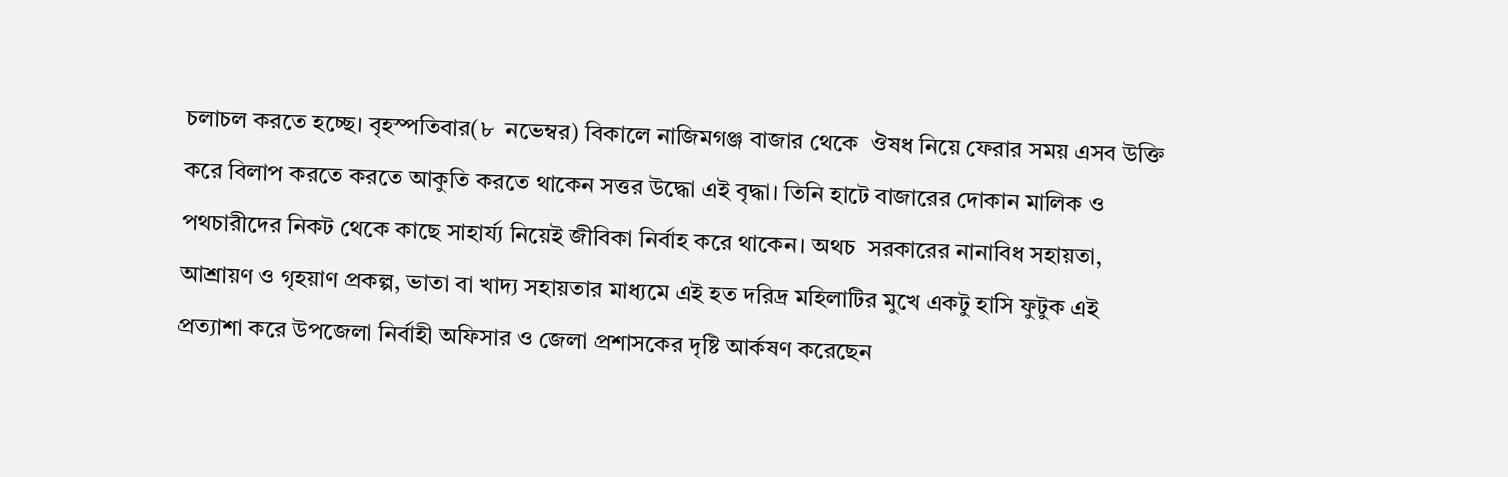চলাচল করতে হচ্ছে। বৃহস্পতিবার(৮  নভেম্বর) বিকালে নাজিমগঞ্জ বাজার থেকে  ঔষধ নিয়ে ফেরার সময় এসব উক্তি করে বিলাপ করতে করতে আকুতি করতে থাকেন সত্তর উদ্ধো এই বৃদ্ধা। তিনি হাটে বাজারের দোকান মালিক ও পথচারীদের নিকট থেকে কাছে সাহার্য্য নিয়েই জীবিকা নির্বাহ করে থাকেন। অথচ  সরকারের নানাবিধ সহায়তা, আশ্রায়ণ ও গৃহয়াণ প্রকল্প, ভাতা বা খাদ্য সহায়তার মাধ্যমে এই হত দরিদ্র মহিলাটির মুখে একটু হাসি ফুটুক এই প্রত্যাশা করে উপজেলা নির্বাহী অফিসার ও জেলা প্রশাসকের দৃষ্টি আর্কষণ করেছেন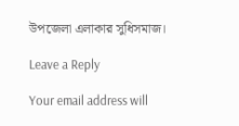উপজেলা এলাকার সুধিসমাজ।

Leave a Reply

Your email address will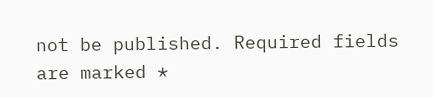not be published. Required fields are marked *